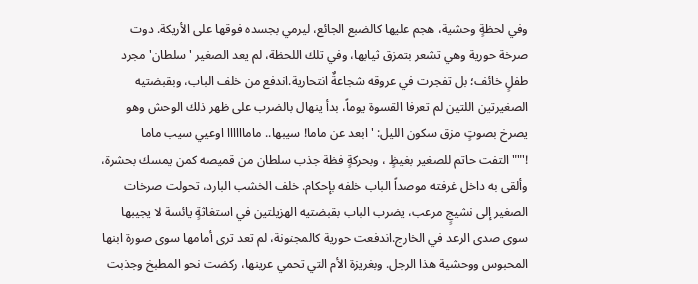وفي لحظةٍ وحشية، هجم عليها كالضبع الجائع، ليرمي بجسده فوقها على الأريكة. دوت صرخة حورية وهي تشعر بتمزق ثيابها، وفي تلك اللحظة، لم يعد الصغير 'سلطان' مجرد طفلٍ خائف؛ بل تفجرت في عروقه شجاعةٌ انتحارية.اندفع من خلف الباب، وبقبضتيه الصغيرتين اللتين لم تعرفا القسوة يوماً، بدأ ينهال بالضرب على ظهر ذلك الوحش وهو يصرخ بصوتٍ مزق سكون الليل: 'ابعد عن ماما! سيبها.. ماماااااا اوعيي سيب ماما !'""التفت حاتم للصغير بغيظٍ ، وبحركةٍ فظة جذب سلطان من قميصه كمن يمسك بحشرة، وألقى به داخل غرفته موصداً الباب خلفه بإحكام. خلف الخشب البارد، تحولت صرخات الصغير إلى نشيجٍ مرعب، يضرب الباب بقبضتيه الهزيلتين في استغاثةٍ يائسة لا يجيبها سوى صدى الرعد في الخارج.اندفعت حورية كالمجنونة، لم تعد ترى أمامها سوى صورة ابنها المحبوس ووحشية هذا الرجل. وبغريزة الأم التي تحمي عرينها، ركضت نحو المطبخ وجذبت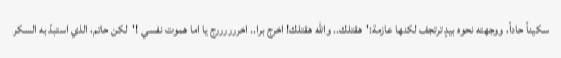سكيناً حاداً، ووجهته نحوه بيدٍ ترتجف لكنها عازمة:'هقتلك.. والله هقتلك! اخرج برا.. اخررررررج يا اما هموت نفسي !'لكن حاتم، الذي استبدّ به السكر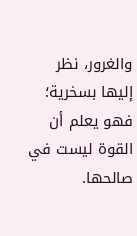والغرور، نظر إليها بسخرية؛ فهو يعلم أن القوة ليست في صالحها.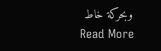وبحركة خاط
Read More